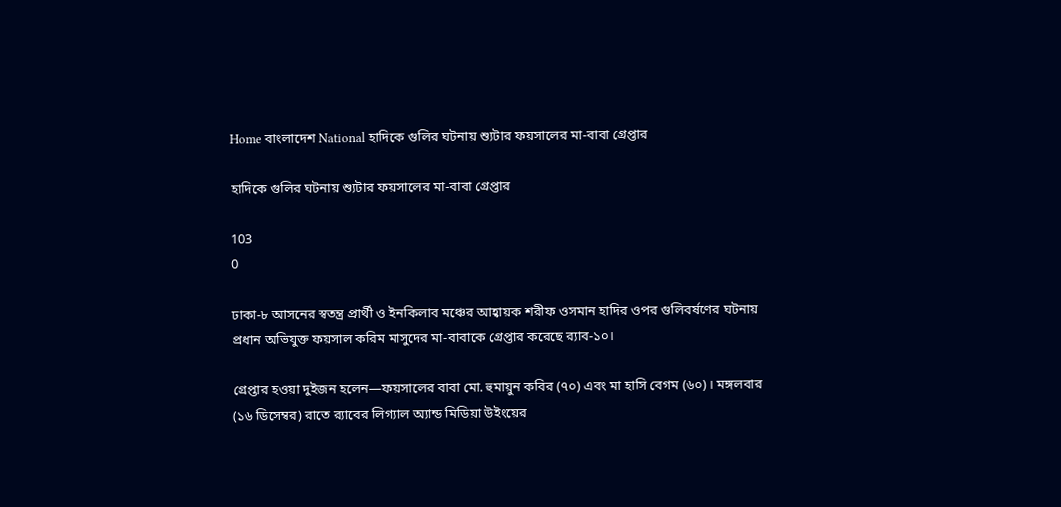Home বাংলাদেশ National হাদিকে গুলির ঘটনায় শ্যুটার ফয়সালের মা-বাবা গ্রেপ্তার

হাদিকে গুলির ঘটনায় শ্যুটার ফয়সালের মা-বাবা গ্রেপ্তার

103
0

ঢাকা-৮ আসনের স্বতন্ত্র প্রার্থী ও ইনকিলাব মঞ্চের আহ্বায়ক শরীফ ওসমান হাদির ওপর গুলিবর্ষণের ঘটনায় প্রধান অভিযুক্ত ফয়সাল করিম মাসুদের মা-বাবাকে গ্রেপ্তার করেছে র‍্যাব-১০।

গ্রেপ্তার হওয়া দুইজন হলেন—ফয়সালের বাবা মো. হুমায়ুন কবির (৭০) এবং মা হাসি বেগম (৬০)। মঙ্গলবার (১৬ ডিসেম্বর) রাতে র‍্যাবের লিগ্যাল অ্যান্ড মিডিয়া উইংয়ের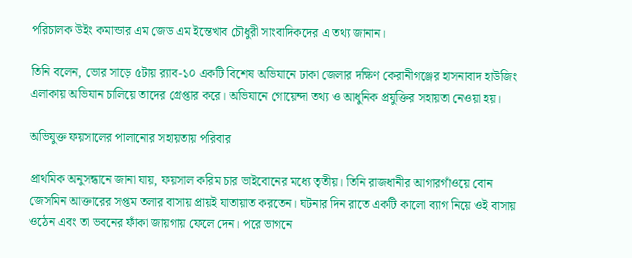পরিচালক উইং কমান্ডার এম জেড এম ইন্তেখাব চৌধুরী সাংবাদিকদের এ তথ্য জানান।

তিনি বলেন, ভোর সাড়ে ৫টায় র‍্যাব-১০ একটি বিশেষ অভিযানে ঢাকা জেলার দক্ষিণ কেরানীগঞ্জের হাসনাবাদ হাউজিং এলাকায় অভিযান চালিয়ে তাদের গ্রেপ্তার করে। অভিযানে গোয়েন্দা তথ্য ও আধুনিক প্রযুক্তির সহায়তা নেওয়া হয়।

অভিযুক্ত ফয়সালের পালানোর সহায়তায় পরিবার

প্রাথমিক অনুসন্ধানে জানা যায়, ফয়সাল করিম চার ভাইবোনের মধ্যে তৃতীয়। তিনি রাজধানীর আগারগাঁওয়ে বোন জেসমিন আক্তারের সপ্তম তলার বাসায় প্রায়ই যাতায়াত করতেন। ঘটনার দিন রাতে একটি কালো ব্যাগ নিয়ে ওই বাসায় ওঠেন এবং তা ভবনের ফাঁকা জায়গায় ফেলে দেন। পরে ভাগনে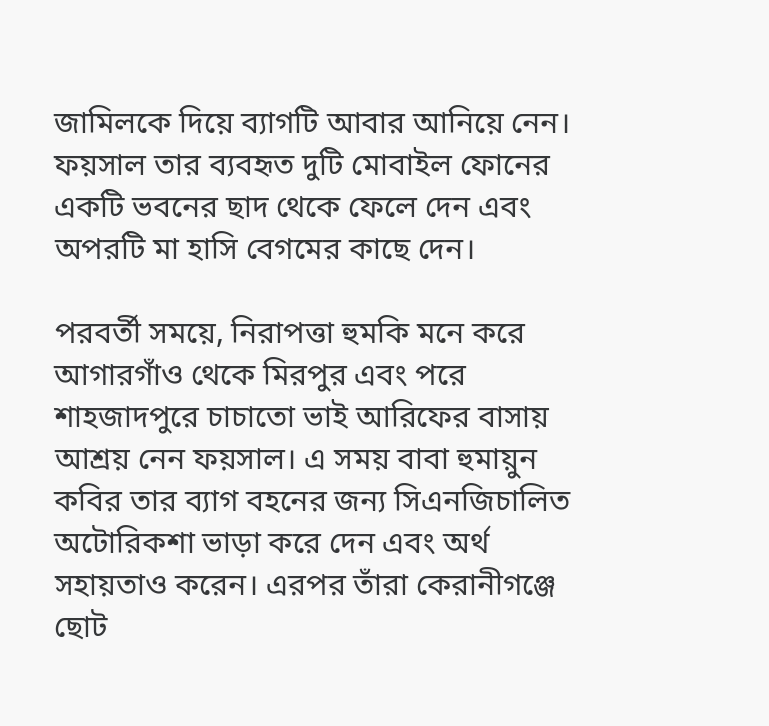জামিলকে দিয়ে ব্যাগটি আবার আনিয়ে নেন। ফয়সাল তার ব্যবহৃত দুটি মোবাইল ফোনের একটি ভবনের ছাদ থেকে ফেলে দেন এবং অপরটি মা হাসি বেগমের কাছে দেন।

পরবর্তী সময়ে, নিরাপত্তা হুমকি মনে করে আগারগাঁও থেকে মিরপুর এবং পরে শাহজাদপুরে চাচাতো ভাই আরিফের বাসায় আশ্রয় নেন ফয়সাল। এ সময় বাবা হুমায়ুন কবির তার ব্যাগ বহনের জন্য সিএনজিচালিত অটোরিকশা ভাড়া করে দেন এবং অর্থ সহায়তাও করেন। এরপর তাঁরা কেরানীগঞ্জে ছোট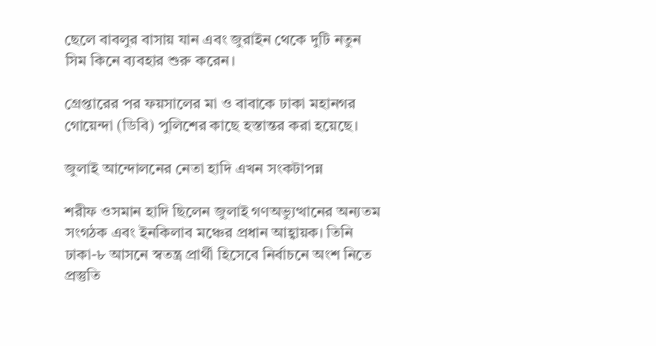ছেলে বাবলুর বাসায় যান এবং জুরাইন থেকে দুটি নতুন সিম কিনে ব্যবহার শুরু করেন।

গ্রেপ্তারের পর ফয়সালের মা ও বাবাকে ঢাকা মহানগর গোয়েন্দা (ডিবি) পুলিশের কাছে হস্তান্তর করা হয়েছে।

জুলাই আন্দোলনের নেতা হাদি এখন সংকটাপন্ন

শরীফ ওসমান হাদি ছিলেন জুলাই গণঅভ্যুত্থানের অন্যতম সংগঠক এবং ইনকিলাব মঞ্চের প্রধান আহ্বায়ক। তিনি ঢাকা-৮ আসনে স্বতন্ত্র প্রার্থী হিসেবে নির্বাচনে অংশ নিতে প্রস্তুতি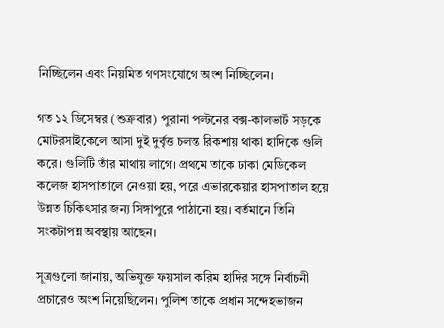নিচ্ছিলেন এবং নিয়মিত গণসংযোগে অংশ নিচ্ছিলেন।

গত ১২ ডিসেম্বর (শুক্রবার) পুরানা পল্টনের বক্স-কালভার্ট সড়কে মোটরসাইকেলে আসা দুই দুর্বৃত্ত চলন্ত রিকশায় থাকা হাদিকে গুলি করে। গুলিটি তাঁর মাথায় লাগে। প্রথমে তাকে ঢাকা মেডিকেল কলেজ হাসপাতালে নেওয়া হয়, পরে এভারকেয়ার হাসপাতাল হয়ে উন্নত চিকিৎসার জন্য সিঙ্গাপুরে পাঠানো হয়। বর্তমানে তিনি সংকটাপন্ন অবস্থায় আছেন।

সূত্রগুলো জানায়, অভিযুক্ত ফয়সাল করিম হাদির সঙ্গে নির্বাচনী প্রচারেও অংশ নিয়েছিলেন। পুলিশ তাকে প্রধান সন্দেহভাজন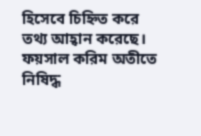হিসেবে চিহ্নিত করে তথ্য আহ্বান করেছে। ফয়সাল করিম অতীতে নিষিদ্ধ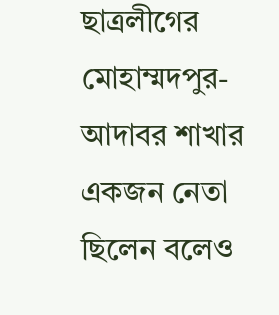ছাত্রলীগের মোহাম্মদপুর-আদাবর শাখার একজন নেতা ছিলেন বলেও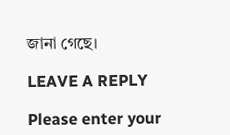জানা গেছে।

LEAVE A REPLY

Please enter your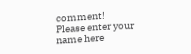comment!
Please enter your name here